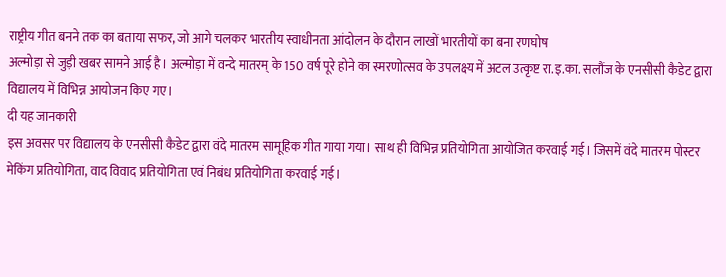राष्ट्रीय गीत बनने तक का बताया सफर, जो आगे चलकर भारतीय स्वाधीनता आंदोलन के दौरान लाखों भारतीयों का बना रणघोष
अल्मोड़ा से जुड़ी खबर सामने आई है। अल्मोड़ा में वन्दे मातरम् के 150 वर्ष पूरे होने का स्मरणोत्सव के उपलक्ष्य में अटल उत्कृष्ट रा.इ.का. सलौंज के एनसीसी कैडेट द्वारा विद्यालय में विभिन्न आयोजन किए गए।
दी यह जानकारी
इस अवसर पर विद्यालय के एनसीसी कैडेट द्वारा वंदे मातरम सामूहिक गीत गाया गया। साथ ही विभिन्न प्रतियोगिता आयोजित करवाई गई। जिसमें वंदे मातरम पोस्टर मेकिंग प्रतियोगिता, वाद विवाद प्रतियोगिता एवं निबंध प्रतियोगिता करवाई गई।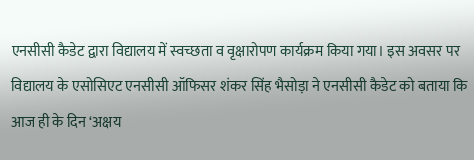एनसीसी कैडेट द्वारा विद्यालय में स्वच्छता व वृक्षारोपण कार्यक्रम किया गया। इस अवसर पर विद्यालय के एसोसिएट एनसीसी ऑफिसर शंकर सिंह भैसोड़ा ने एनसीसी कैडेट को बताया कि आज ही के दिन ‘अक्षय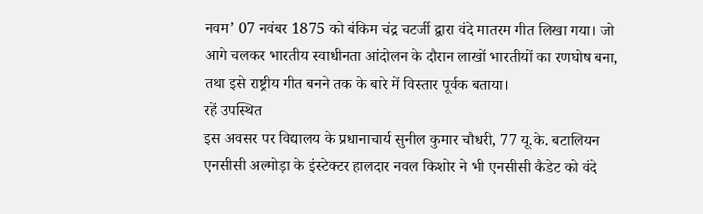नवम’ 07 नवंबर 1875 को बंकिम चंद्र चटर्जी द्वारा वंदे मातरम गीत लिखा गया। जो आगे चलकर भारतीय स्वाधीनता आंदोलन के दौरान लाखों भारतीयों का रणघोष बना, तथा इसे राष्ट्रीय गीत बनने तक के बारे में विस्तार पूर्वक बताया।
रहें उपस्थित
इस अवसर पर विद्यालय के प्रधानाचार्य सुनील कुमार चौधरी, 77 यू.के. बटालियन एनसीसी अल्मोड़ा के इंस्टेक्टर हालदार नवल किशोर ने भी एनसीसी कैडेट को वंदे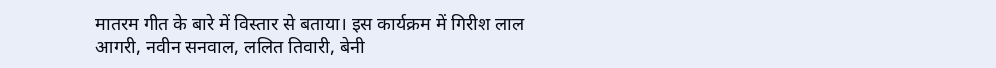मातरम गीत के बारे में विस्तार से बताया। इस कार्यक्रम में गिरीश लाल आगरी, नवीन सनवाल, ललित तिवारी, बेनी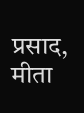प्रसाद, मीता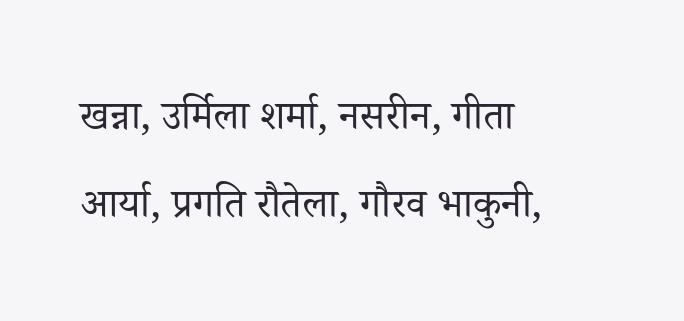खन्ना, उर्मिला शर्मा, नसरीन, गीता आर्या, प्रगति रौतेला, गौरव भाकुनी,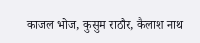काजल भोज, कुसुम राठौर, कैलाश नाथ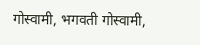गोस्वामी, भगवती गोस्वामी,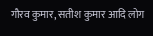गौरव कुमार, सतीश कुमार आदि लोग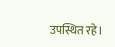उपस्थित रहे।